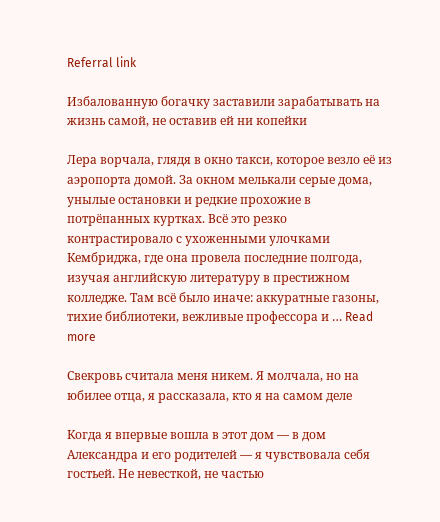Referral link

Избалованную богачку заставили зарабатывать на жизнь самой, не оставив ей ни копейки

Лера ворчала, глядя в окно такси, которое везло её из аэропорта домой. За окном мелькали серые дома, унылые остановки и редкие прохожие в потрёпанных куртках. Всё это резко контрастировало с ухоженными улочками Кембриджа, где она провела последние полгода, изучая английскую литературу в престижном колледже. Там всё было иначе: аккуратные газоны, тихие библиотеки, вежливые профессора и … Read more

Свекровь считала меня никем. Я молчала, но на юбилее отца, я рассказала, кто я на самом деле

Когда я впервые вошла в этот дом — в дом Александра и его родителей — я чувствовала себя гостьей. Не невесткой, не частью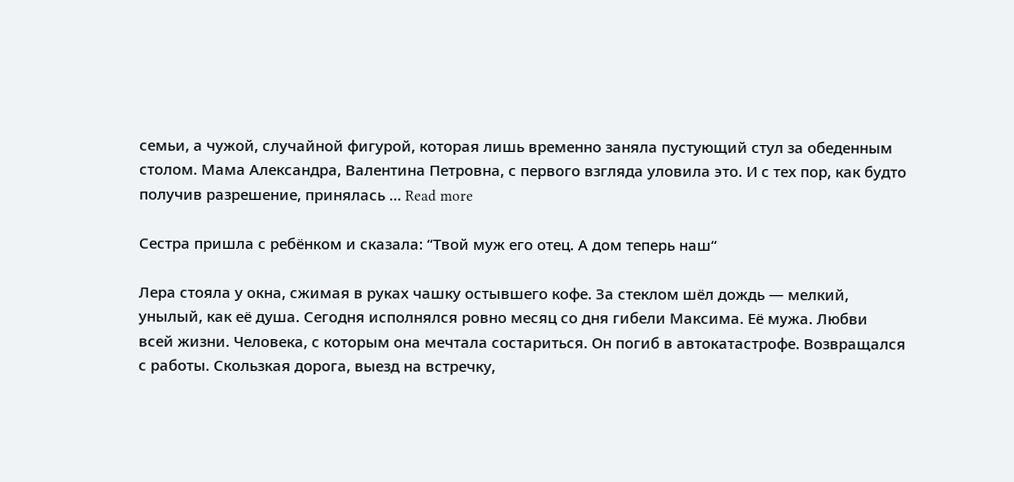семьи, а чужой, случайной фигурой, которая лишь временно заняла пустующий стул за обеденным столом. Мама Александра, Валентина Петровна, с первого взгляда уловила это. И с тех пор, как будто получив разрешение, принялась … Read more

Сестра пришла с ребёнком и сказала: “Твой муж его отец. А дом теперь наш“

Лера стояла у окна, сжимая в руках чашку остывшего кофе. За стеклом шёл дождь — мелкий, унылый, как её душа. Сегодня исполнялся ровно месяц со дня гибели Максима. Её мужа. Любви всей жизни. Человека, с которым она мечтала состариться. Он погиб в автокатастрофе. Возвращался с работы. Скользкая дорога, выезд на встречку,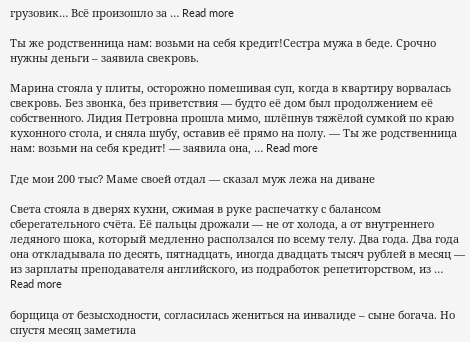грузовик… Всё произошло за … Read more

Ты же родственница нам: возьми на себя кредит!Сестра мужа в беде. Срочно нужны деньги – заявила свекровь.

Марина стояла у плиты, осторожно помешивая суп, когда в квартиру ворвалась свекровь. Без звонка, без приветствия — будто её дом был продолжением её собственного. Лидия Петровна прошла мимо, шлёпнув тяжёлой сумкой по краю кухонного стола, и сняла шубу, оставив её прямо на полу. — Ты же родственница нам: возьми на себя кредит! — заявила она, … Read more

Где мои 200 тыс? Маме своей отдал — сказал муж лежа на диване

Света стояла в дверях кухни, сжимая в руке распечатку с балансом сберегательного счёта. Её пальцы дрожали — не от холода, а от внутреннего ледяного шока, который медленно расползался по всему телу. Два года. Два года она откладывала по десять, пятнадцать, иногда двадцать тысяч рублей в месяц — из зарплаты преподавателя английского, из подработок репетиторством, из … Read more

борщица от безысходности, согласилась жениться на инвалиде – сыне богача. Но спустя месяц заметила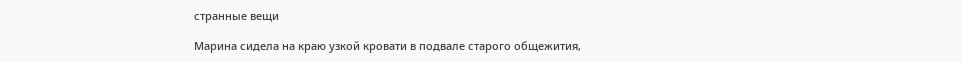странные вещи

Марина сидела на краю узкой кровати в подвале старого общежития,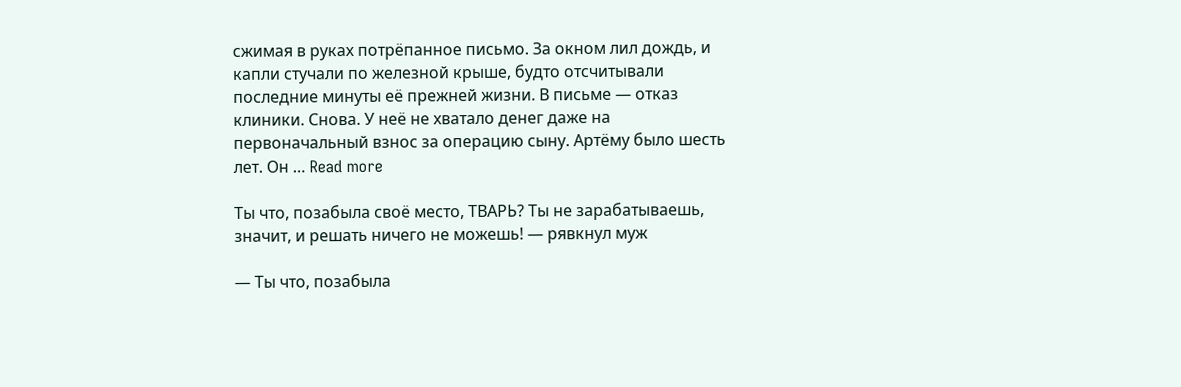сжимая в руках потрёпанное письмо. За окном лил дождь, и капли стучали по железной крыше, будто отсчитывали последние минуты её прежней жизни. В письме — отказ клиники. Снова. У неё не хватало денег даже на первоначальный взнос за операцию сыну. Артёму было шесть лет. Он … Read more

Ты что, позабыла своё место, ТВАРЬ? Ты не зарабатываешь, значит, и решать ничего не можешь! — рявкнул муж

— Ты что, позабыла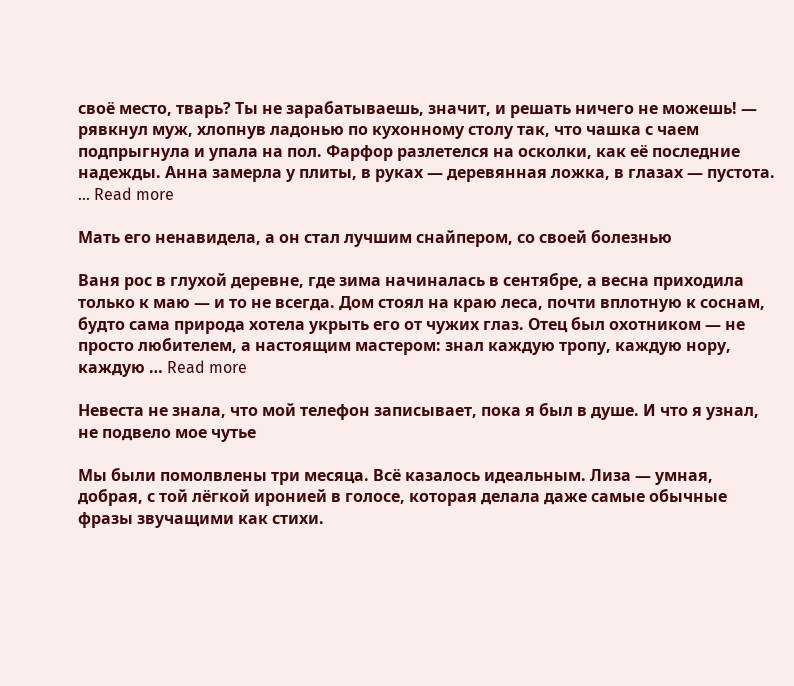своё место, тварь? Ты не зарабатываешь, значит, и решать ничего не можешь! — рявкнул муж, хлопнув ладонью по кухонному столу так, что чашка с чаем подпрыгнула и упала на пол. Фарфор разлетелся на осколки, как её последние надежды. Анна замерла у плиты, в руках — деревянная ложка, в глазах — пустота. … Read more

Мать его ненавидела, а он стал лучшим снайпером, со своей болезнью

Ваня рос в глухой деревне, где зима начиналась в сентябре, а весна приходила только к маю — и то не всегда. Дом стоял на краю леса, почти вплотную к соснам, будто сама природа хотела укрыть его от чужих глаз. Отец был охотником — не просто любителем, а настоящим мастером: знал каждую тропу, каждую нору, каждую … Read more

Невеста не знала, что мой телефон записывает, пока я был в душе. И что я узнал, не подвело мое чутье

Мы были помолвлены три месяца. Всё казалось идеальным. Лиза — умная, добрая, с той лёгкой иронией в голосе, которая делала даже самые обычные фразы звучащими как стихи.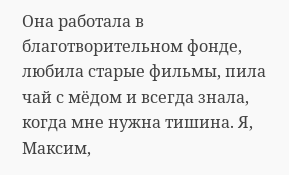Она работала в благотворительном фонде, любила старые фильмы, пила чай с мёдом и всегда знала, когда мне нужна тишина. Я, Максим,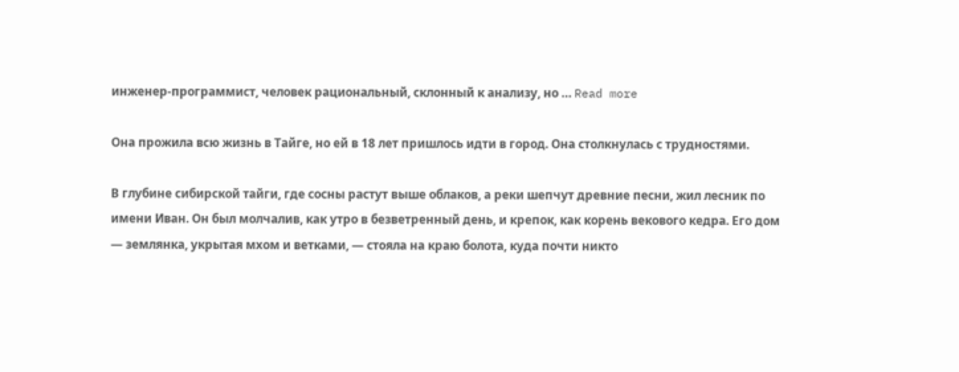инженер-программист, человек рациональный, склонный к анализу, но … Read more

Она прожила всю жизнь в Тайге, но ей в 18 лет пришлось идти в город. Она столкнулась с трудностями.

В глубине сибирской тайги, где сосны растут выше облаков, а реки шепчут древние песни, жил лесник по имени Иван. Он был молчалив, как утро в безветренный день, и крепок, как корень векового кедра. Его дом — землянка, укрытая мхом и ветками, — стояла на краю болота, куда почти никто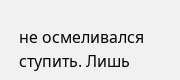не осмеливался ступить. Лишь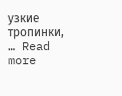узкие тропинки, … Read more